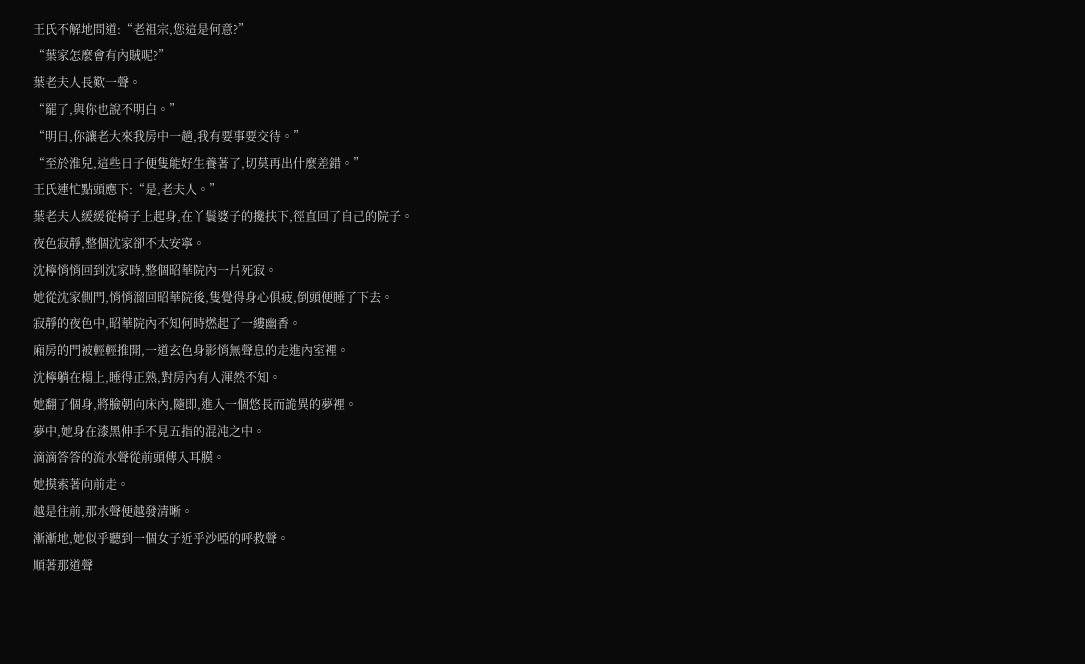王氏不解地問道:“老祖宗,您這是何意?”
“葉家怎麼會有內賊呢?”
葉老夫人長歎一聲。
“罷了,與你也說不明白。”
“明日,你讓老大來我房中一趟,我有要事要交待。”
“至於淮兒,這些日子便隻能好生養著了,切莫再出什麼差錯。”
王氏連忙點頭應下:“是,老夫人。”
葉老夫人緩緩從椅子上起身,在丫鬟婆子的攙扶下,徑直回了自己的院子。
夜色寂靜,整個沈家卻不太安寧。
沈檸悄悄回到沈家時,整個昭華院內一片死寂。
她從沈家側門,悄悄溜回昭華院後,隻覺得身心俱疲,倒頭便睡了下去。
寂靜的夜色中,昭華院內不知何時燃起了一縷幽香。
廂房的門被輕輕推開,一道玄色身影悄無聲息的走進內室裡。
沈檸躺在榻上,睡得正熟,對房內有人渾然不知。
她翻了個身,將臉朝向床內,隨即,進入一個悠長而詭異的夢裡。
夢中,她身在漆黑伸手不見五指的混沌之中。
滴滴答答的流水聲從前頭傳入耳膜。
她摸索著向前走。
越是往前,那水聲便越發清晰。
漸漸地,她似乎聽到一個女子近乎沙啞的呼救聲。
順著那道聲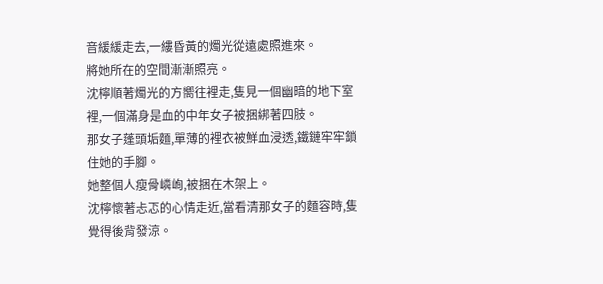音緩緩走去,一縷昏黃的燭光從遠處照進來。
將她所在的空間漸漸照亮。
沈檸順著燭光的方嚮往裡走,隻見一個幽暗的地下室裡,一個滿身是血的中年女子被捆綁著四肢。
那女子蓬頭垢麵,單薄的裡衣被鮮血浸透,鐵鏈牢牢鎖住她的手腳。
她整個人瘦骨嶙峋,被捆在木架上。
沈檸懷著忐忑的心情走近,當看清那女子的麵容時,隻覺得後背發涼。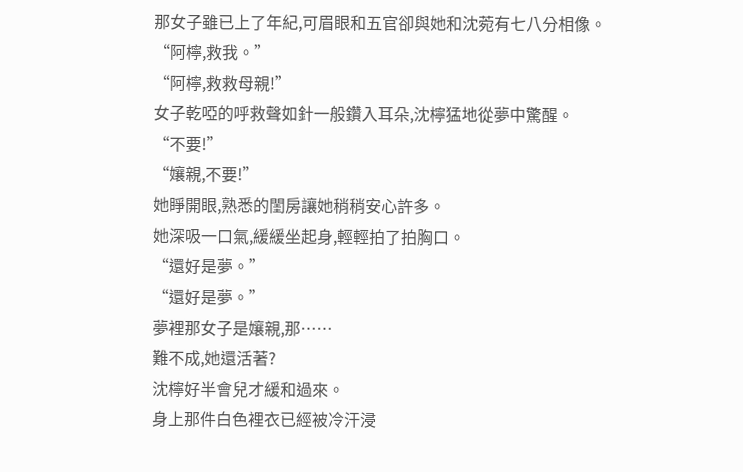那女子雖已上了年紀,可眉眼和五官卻與她和沈菀有七八分相像。
“阿檸,救我。”
“阿檸,救救母親!”
女子乾啞的呼救聲如針一般鑽入耳朵,沈檸猛地從夢中驚醒。
“不要!”
“孃親,不要!”
她睜開眼,熟悉的閨房讓她稍稍安心許多。
她深吸一口氣,緩緩坐起身,輕輕拍了拍胸口。
“還好是夢。”
“還好是夢。”
夢裡那女子是孃親,那……
難不成,她還活著?
沈檸好半會兒才緩和過來。
身上那件白色裡衣已經被冷汗浸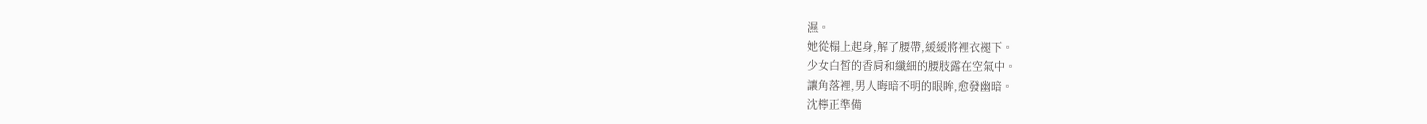濕。
她從榻上起身,解了腰帶,緩緩將裡衣褪下。
少女白皙的香肩和纖細的腰肢露在空氣中。
讓角落裡,男人晦暗不明的眼眸,愈發幽暗。
沈檸正準備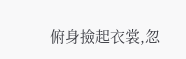俯身撿起衣裳,忽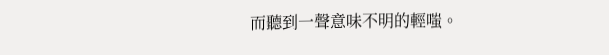而聽到一聲意味不明的輕嗤。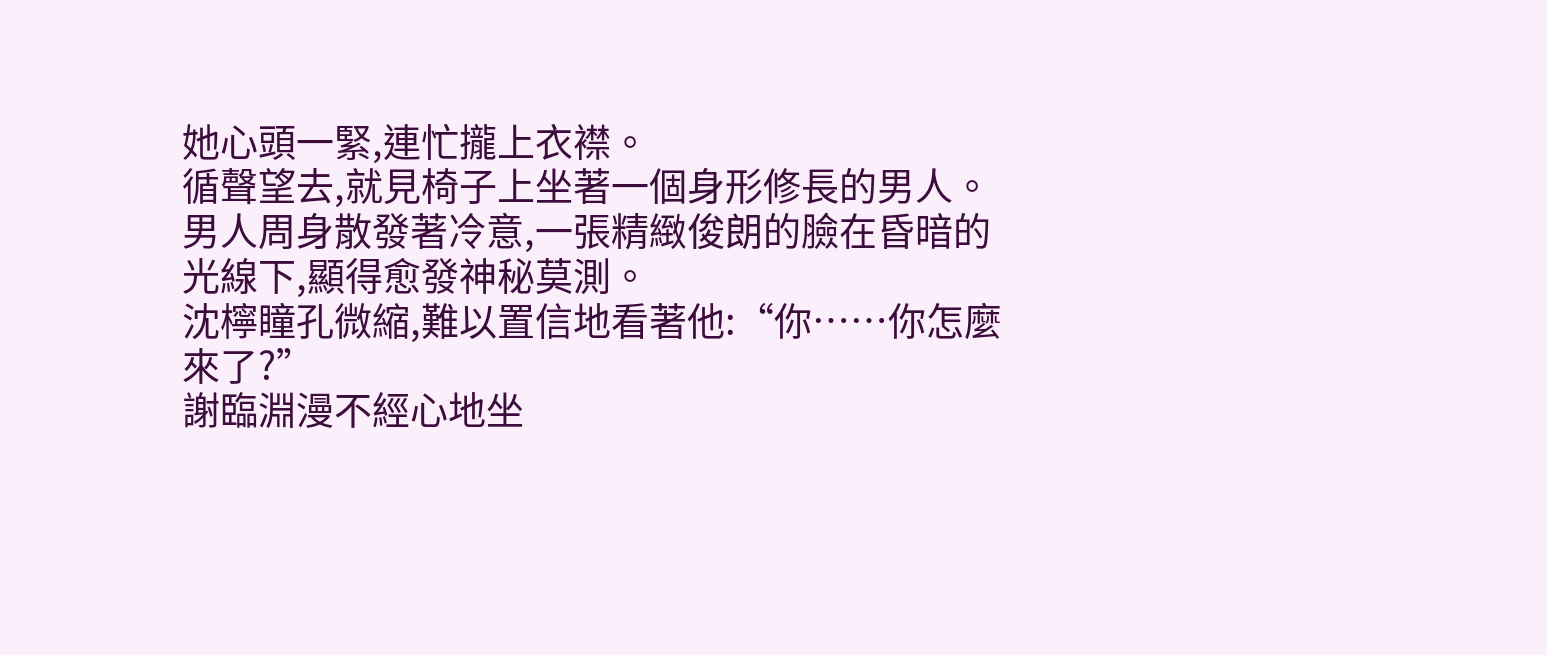她心頭一緊,連忙攏上衣襟。
循聲望去,就見椅子上坐著一個身形修長的男人。
男人周身散發著冷意,一張精緻俊朗的臉在昏暗的光線下,顯得愈發神秘莫測。
沈檸瞳孔微縮,難以置信地看著他:“你……你怎麼來了?”
謝臨淵漫不經心地坐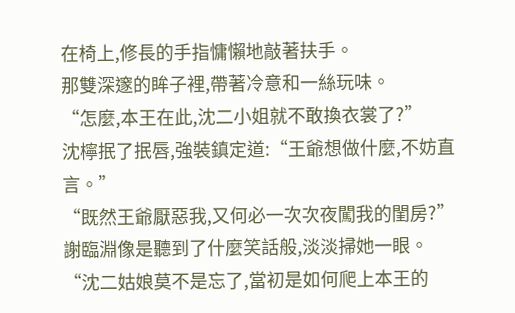在椅上,修長的手指慵懶地敲著扶手。
那雙深邃的眸子裡,帶著冷意和一絲玩味。
“怎麼,本王在此,沈二小姐就不敢換衣裳了?”
沈檸抿了抿唇,強裝鎮定道:“王爺想做什麼,不妨直言。”
“既然王爺厭惡我,又何必一次次夜闖我的閨房?”
謝臨淵像是聽到了什麼笑話般,淡淡掃她一眼。
“沈二姑娘莫不是忘了,當初是如何爬上本王的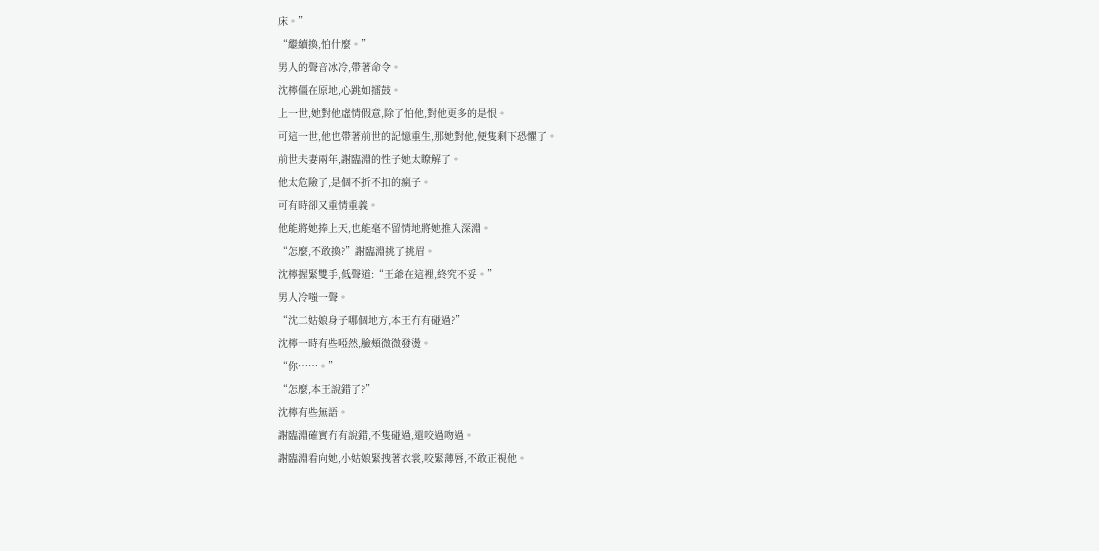床。”
“繼續換,怕什麼。”
男人的聲音冰冷,帶著命令。
沈檸僵在原地,心跳如擂鼓。
上一世,她對他虛情假意,除了怕他,對他更多的是恨。
可這一世,他也帶著前世的記憶重生,那她對他,便隻剩下恐懼了。
前世夫妻兩年,謝臨淵的性子她太瞭解了。
他太危險了,是個不折不扣的瘋子。
可有時卻又重情重義。
他能將她捧上天,也能毫不留情地將她推入深淵。
“怎麼,不敢換?”謝臨淵挑了挑眉。
沈檸握緊雙手,低聲道:“王爺在這裡,終究不妥。”
男人冷嗤一聲。
“沈二姑娘身子哪個地方,本王冇有碰過?”
沈檸一時有些啞然,臉頰微微發燙。
“你……。”
“怎麼,本王說錯了?”
沈檸有些無語。
謝臨淵確實冇有說錯,不隻碰過,還咬過吻過。
謝臨淵看向她,小姑娘緊拽著衣裳,咬緊薄唇,不敢正視他。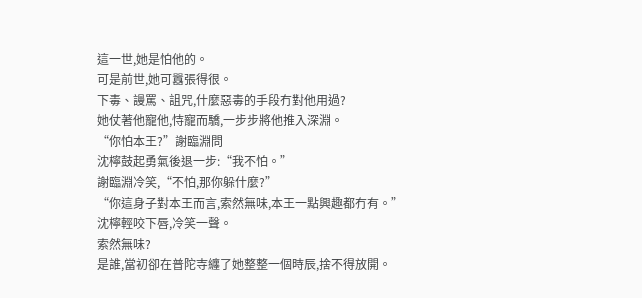這一世,她是怕他的。
可是前世,她可囂張得很。
下毒、謾罵、詛咒,什麼惡毒的手段冇對他用過?
她仗著他寵他,恃寵而驕,一步步將他推入深淵。
“你怕本王?”謝臨淵問
沈檸鼓起勇氣後退一步:“我不怕。”
謝臨淵冷笑,“不怕,那你躲什麼?”
“你這身子對本王而言,索然無味,本王一點興趣都冇有。”
沈檸輕咬下唇,冷笑一聲。
索然無味?
是誰,當初卻在普陀寺纏了她整整一個時辰,捨不得放開。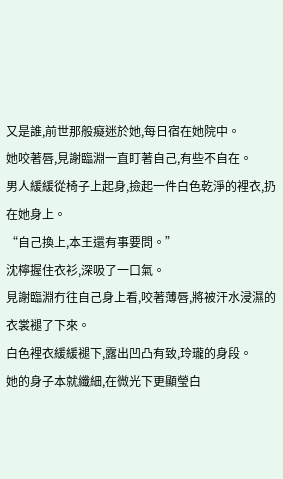又是誰,前世那般癡迷於她,每日宿在她院中。
她咬著唇,見謝臨淵一直盯著自己,有些不自在。
男人緩緩從椅子上起身,撿起一件白色乾淨的裡衣,扔在她身上。
“自己換上,本王還有事要問。”
沈檸握住衣衫,深吸了一口氣。
見謝臨淵冇往自己身上看,咬著薄唇,將被汗水浸濕的衣裳褪了下來。
白色裡衣緩緩褪下,露出凹凸有致,玲瓏的身段。
她的身子本就纖細,在微光下更顯瑩白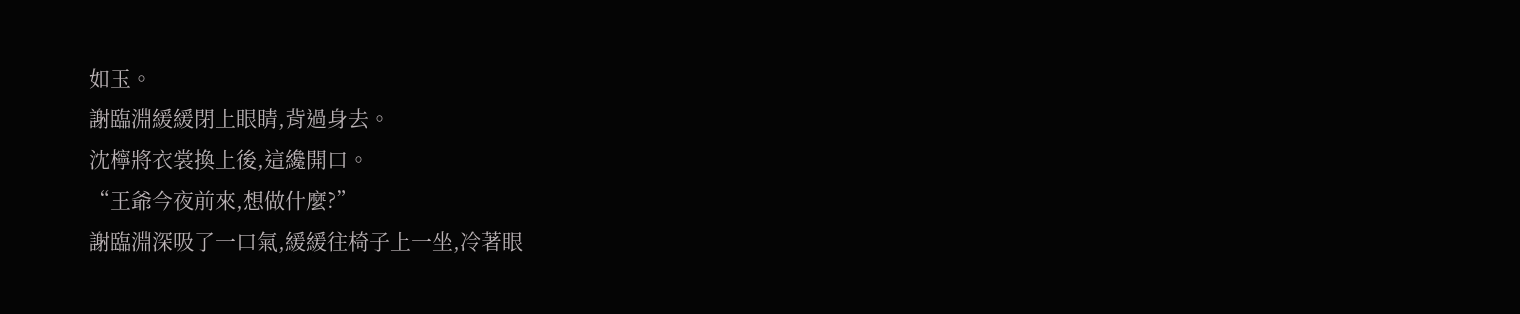如玉。
謝臨淵緩緩閉上眼睛,背過身去。
沈檸將衣裳換上後,這纔開口。
“王爺今夜前來,想做什麼?”
謝臨淵深吸了一口氣,緩緩往椅子上一坐,冷著眼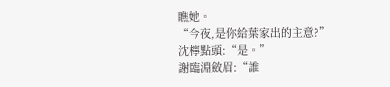瞧她。
“今夜,是你給葉家出的主意?”
沈檸點頭:“是。”
謝臨淵斂眉:“誰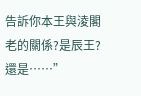告訴你本王與淩閣老的關係?是辰王?還是……”